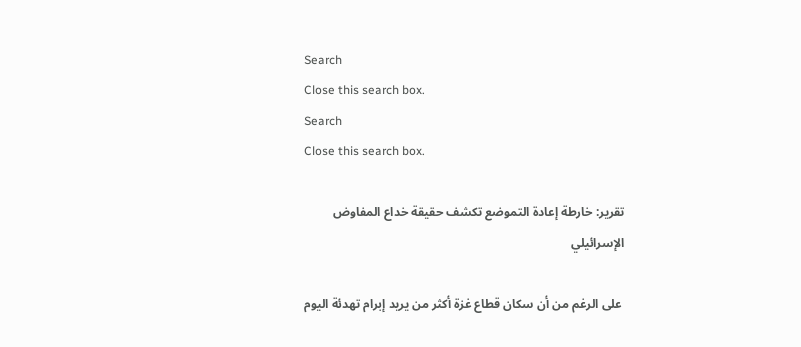Search
Close this search box.
Search
Close this search box.

تقرير: خارطة إعادة التموضع تكشف حقيقة خداع المفاوض الإسرائيلي

 على الرغم من أن سكان قطاع غزة أكثر من يريد إبرام تهدئة اليوم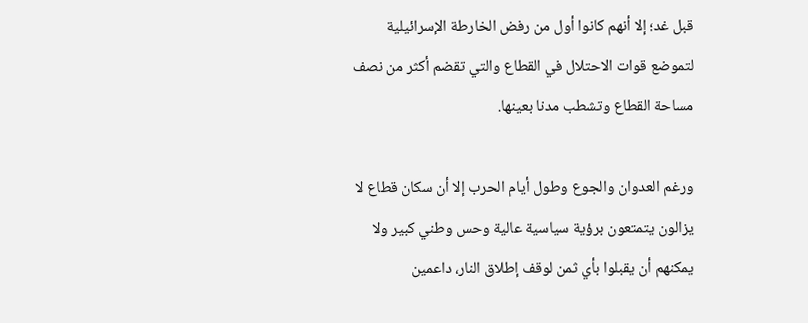قبل غد؛ إلا أنهم كانوا أول من رفض الخارطة الإسرائيلية لتموضع قوات الاحتلال في القطاع والتي تقضم أكثر من نصف مساحة القطاع وتشطب مدنا بعينها.

ورغم العدوان والجوع وطول أيام الحرب إلا أن سكان قطاع لا يزالون يتمتعون برؤية سياسية عالية وحس وطني كبير ولا يمكنهم أن يقبلوا بأي ثمن لوقف إطلاق النار، داعمين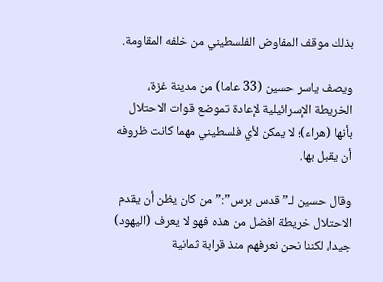بذلك موقف المفاوض الفلسطيني من خلفه المقاومة.

ويصف ياسر حسين (33 عاما) من مدينة غزة، الخريطة الإسرائيلية لإعادة تموضع قوات الاحتلال بأنها (هراء)؛ لا يمكن لأي فلسطيني مهما كانت ظروفه أن يقبل بها.

وقال حسين لـ”قدس برس”:” من كان يظن أن يقدم الاحتلال خريطة افضل من هذه فهو لا يعرف (اليهود) جيدا، لكننا نحن نعرفهم منذ قرابة ثمانية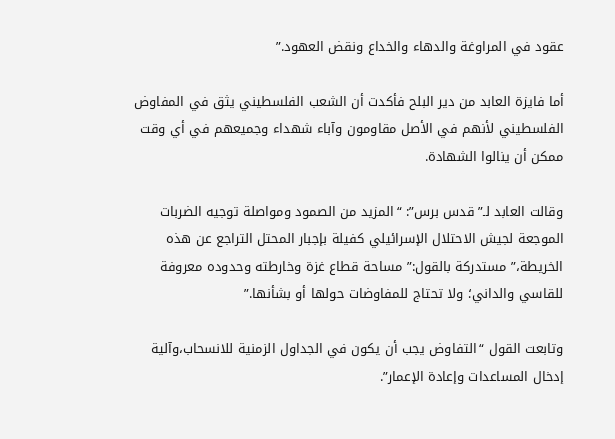عقود في المراوغة والدهاء والخداع ونقض العهود.”

أما فايزة العابد من دير البلح فأكدت أن الشعب الفلسطيني يثق في المفاوض الفلسطيني لأنهم في الأصل مقاومون وآباء شهداء وجميعهم في أي وقت ممكن أن ينالوا الشهادة.

وقالت العابد لـ”قدس برس”: “المزيد من الصمود ومواصلة توجيه الضربات الموجعة لجيش الاحتلال الإسرائيلي كفيلة بإجبار المحتل التراجع عن هذه الخريطة،” مستدركة بالقول:” مساحة قطاع غزة وخارطته وحدوده معروفة للقاسي والداني؛ ولا تحتاج للمفاوضات حولها أو بشأنها.”

وتابعت القول “التفاوض يجب أن يكون في الجداول الزمنية للانسحاب،وآلية إدخال المساعدات وإعادة الإعمار”.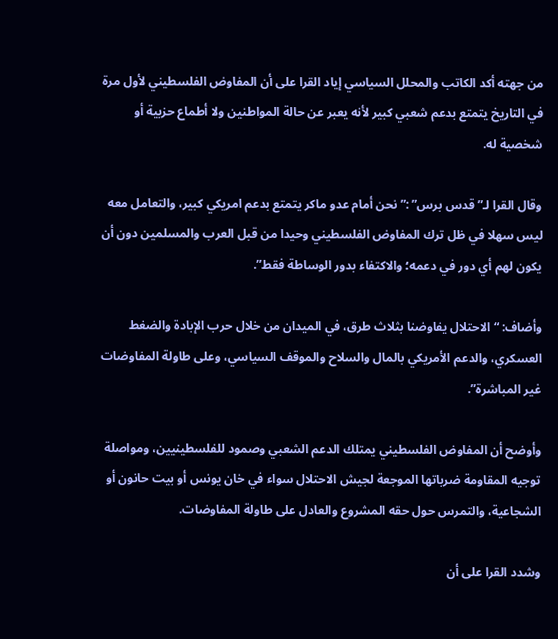من جهته أكد الكاتب والمحلل السياسي إياد القرا على أن المفاوض الفلسطيني لأول مرة في التاريخ يتمتع بدعم شعبي كبير لأنه يعبر عن حالة المواطنين ولا أطماع حزبية أو شخصية له.

وقال القرا لـ”قدس برس” :” نحن أمام عدو ماكر يتمتع بدعم امريكي كبير، والتعامل معه ليس سهلا في ظل ترك المفاوض الفلسطيني وحيدا من قبل العرب والمسلمين دون أن يكون لهم أي دور في دعمه؛ والاكتفاء بدور الوساطة فقط”.

وأضاف: “الاحتلال يفاوضنا بثلاث طرق، في الميدان من خلال حرب الإبادة والضغط العسكري، والدعم الأمريكي بالمال والسلاح والموقف السياسي، وعلى طاولة المفاوضات غير المباشرة”.

وأوضح أن المفاوض الفلسطيني يمتلك الدعم الشعبي وصمود للفلسطينيين، ومواصلة توجيه المقاومة ضرباتها الموجعة لجيش الاحتلال سواء في خان يونس أو بيت حانون أو الشجاعية، والتمرس حول حقه المشروع والعادل على طاولة المفاوضات.

وشدد القرا على أن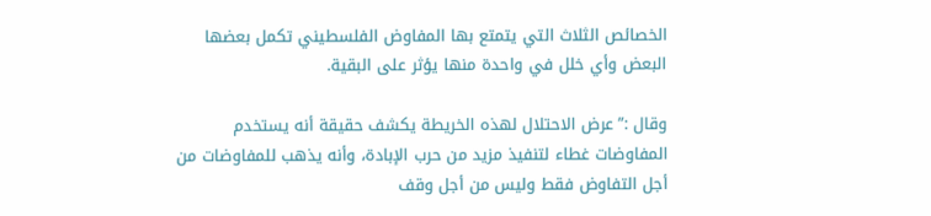الخصائص الثلاث التي يتمتع بها المفاوض الفلسطيني تكمل بعضها البعض وأي خلل في واحدة منها يؤثر على البقية.

وقال :”عرض الاحتلال لهذه الخريطة يكشف حقيقة أنه يستخدم المفاوضات غطاء لتنفيذ مزيد من حرب الإبادة، وأنه يذهب للمفاوضات من أجل التفاوض فقط وليس من أجل وقف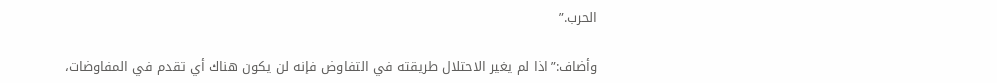الحرب.”

وأضاف:”اذا لم يغير الاحتلال طريقته في التفاوض فإنه لن يكون هناك أي تقدم في المفاوضات،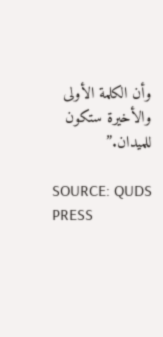وأن الكلمة الأولى والأخيرة ستكون للميدان.”

SOURCE: QUDS PRESS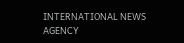INTERNATIONAL NEWS AGENCY